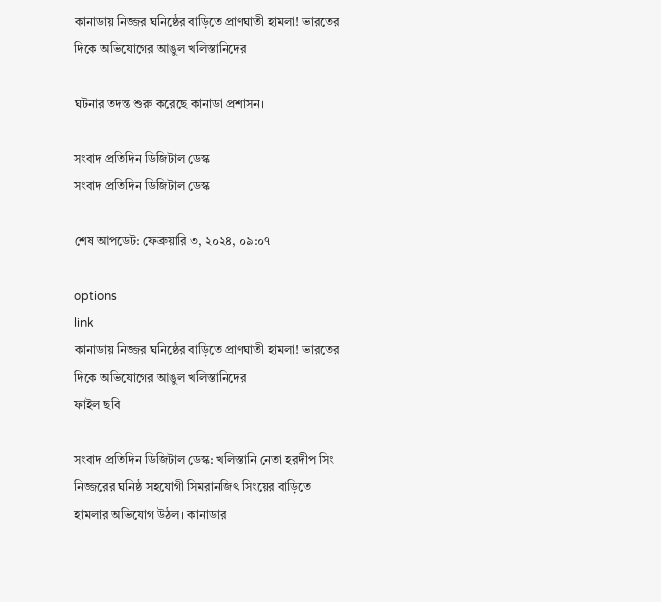কানাডায় নিজ্জর ঘনিষ্ঠের বাড়িতে প্রাণঘাতী হামলা! ভারতের দিকে অভিযোগের আঙুল খলিস্তানিদের

ঘটনার তদন্ত শুরু করেছে কানাডা প্রশাসন।

সংবাদ প্রতিদিন ডিজিটাল ডেস্ক
সংবাদ প্রতিদিন ডিজিটাল ডেস্ক

শেষ আপডেট: ফেব্রুয়ারি ৩, ২০২৪, ০৯:০৭

options
link
কানাডায় নিজ্জর ঘনিষ্ঠের বাড়িতে প্রাণঘাতী হামলা! ভারতের দিকে অভিযোগের আঙুল খলিস্তানিদের
ফাইল ছবি

সংবাদ প্রতিদিন ডিজিটাল ডেস্ক: খলিস্তানি নেতা হরদীপ সিং নিজ্জরের ঘনিষ্ঠ সহযোগী সিমরানজিৎ সিংয়ের বাড়িতে হামলার অভিযোগ উঠল। কানাডার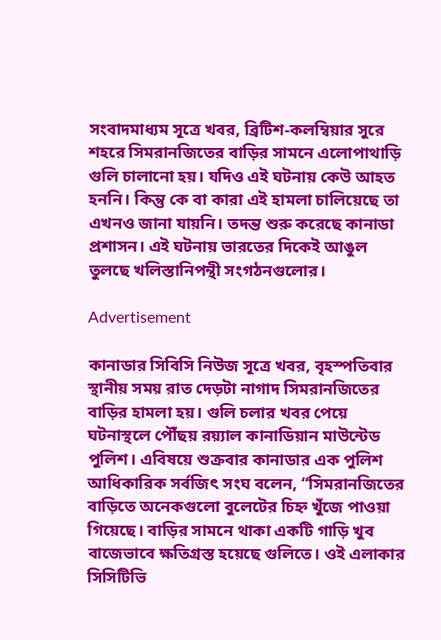সংবাদমাধ্যম সূত্রে খবর, ব্রিটিশ-কলম্বিয়ার সুরে শহরে সিমরানজিতের বাড়ির সামনে এলোপাথাড়ি গুলি চালানো হয়। যদিও এই ঘটনায় কেউ আহত হননি। কিন্তু কে বা কারা এই হামলা চালিয়েছে তা এখনও জানা যায়নি। তদন্ত শুরু করেছে কানাডা প্রশাসন। এই ঘটনায় ভারতের দিকেই আঙুল তুলছে খলিস্তানিপন্থী সংগঠনগুলোর।

Advertisement

কানাডার সিবিসি নিউজ সূত্রে খবর, বৃহস্পতিবার স্থানীয় সময় রাত দেড়টা নাগাদ সিমরানজিতের বাড়ির হামলা হয়। গুলি চলার খবর পেয়ে ঘটনাস্থলে পৌঁছয় রয়্যাল কানাডিয়ান মাউন্টেড পুলিশ। এবিষয়ে শুক্রবার কানাডার এক পুলিশ আধিকারিক সর্বজিৎ সংঘ বলেন, “সিমরানজিতের বাড়িতে অনেকগুলো বুলেটের চিহ্ন খুঁজে পাওয়া গিয়েছে। বাড়ির সামনে থাকা একটি গাড়ি খুব বাজেভাবে ক্ষতিগ্রস্ত হয়েছে গুলিতে। ওই এলাকার সিসিটিভি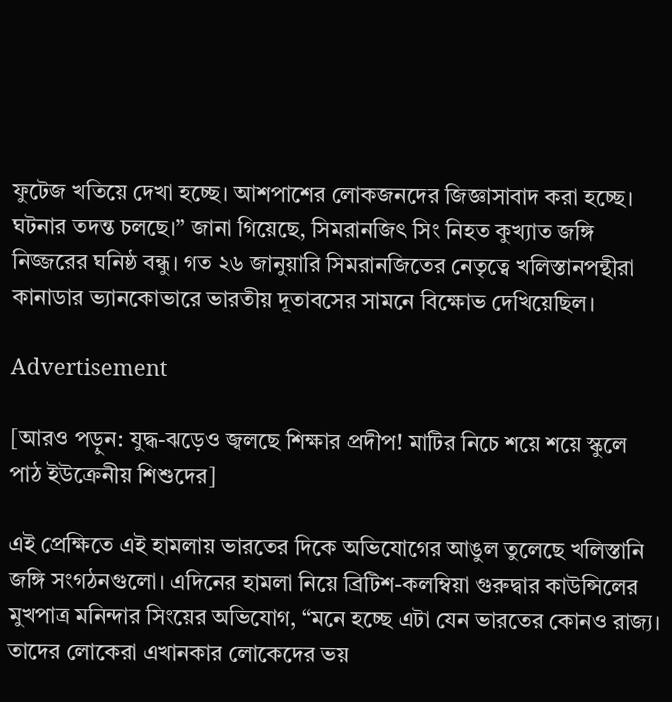ফুটেজ খতিয়ে দেখা হচ্ছে। আশপাশের লোকজনদের জিজ্ঞাসাবাদ করা হচ্ছে। ঘটনার তদন্ত চলছে।” জানা গিয়েছে, সিমরানজিৎ সিং নিহত কুখ্যাত জঙ্গি নিজ্জরের ঘনিষ্ঠ বন্ধু। গত ২৬ জানুয়ারি সিমরানজিতের নেতৃত্বে খলিস্তানপন্থীরা কানাডার ভ্যানকোভারে ভারতীয় দূতাবসের সামনে বিক্ষোভ দেখিয়েছিল।

Advertisement

[আরও পড়ুন: যুদ্ধ-ঝড়েও জ্বলছে শিক্ষার প্রদীপ! মাটির নিচে শয়ে শয়ে স্কুলে পাঠ ইউক্রেনীয় শিশুদের]

এই প্রেক্ষিতে এই হামলায় ভারতের দিকে অভিযোগের আঙুল তুলেছে খলিস্তানি জঙ্গি সংগঠনগুলো। এদিনের হামলা নিয়ে ব্রিটিশ-কলম্বিয়া গুরুদ্বার কাউন্সিলের মুখপাত্র মনিন্দার সিংয়ের অভিযোগ, “মনে হচ্ছে এটা যেন ভারতের কোনও রাজ্য। তাদের লোকেরা এখানকার লোকেদের ভয়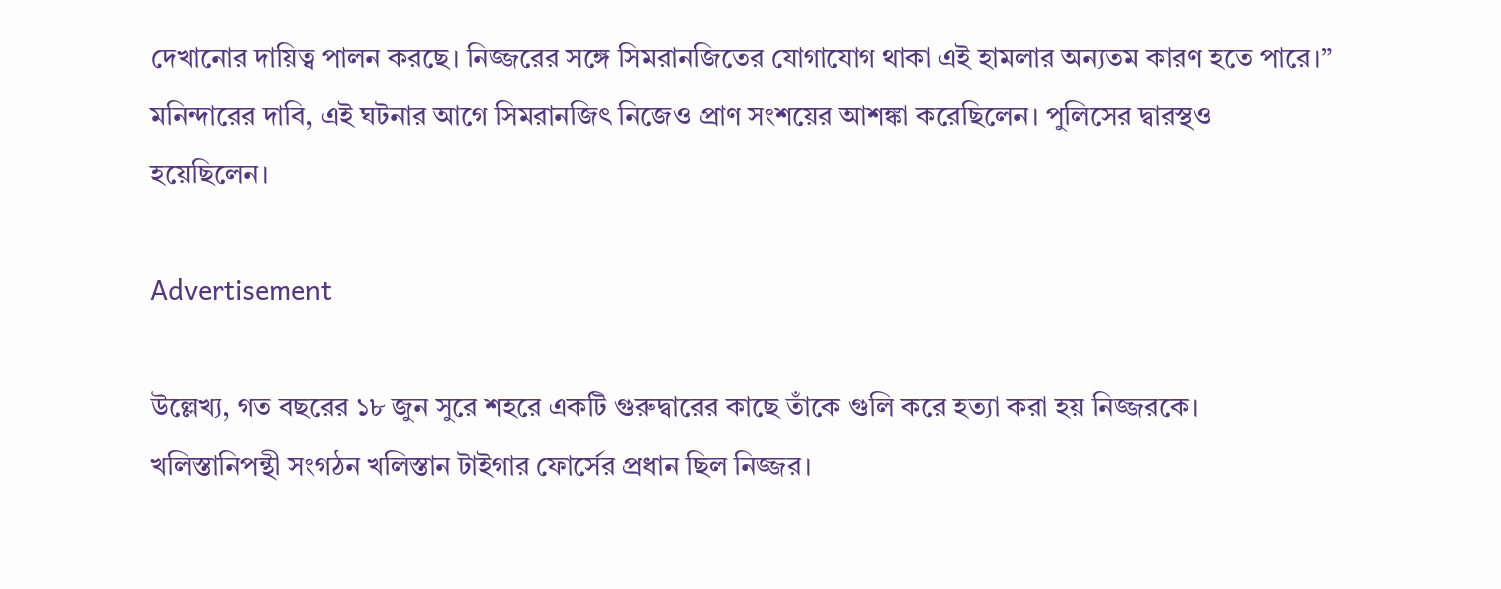দেখানোর দায়িত্ব পালন করছে। নিজ্জরের সঙ্গে সিমরানজিতের যোগাযোগ থাকা এই হামলার অন্যতম কারণ হতে পারে।” মনিন্দারের দাবি, এই ঘটনার আগে সিমরানজিৎ নিজেও প্রাণ সংশয়ের আশঙ্কা করেছিলেন। পুলিসের দ্বারস্থও হয়েছিলেন।

Advertisement

উল্লেখ্য, গত বছরের ১৮ জুন সুরে শহরে একটি গুরুদ্বারের কাছে তাঁকে গুলি করে হত্যা করা হয় নিজ্জরকে। খলিস্তানিপন্থী সংগঠন খলিস্তান টাইগার ফোর্সের প্রধান ছিল নিজ্জর।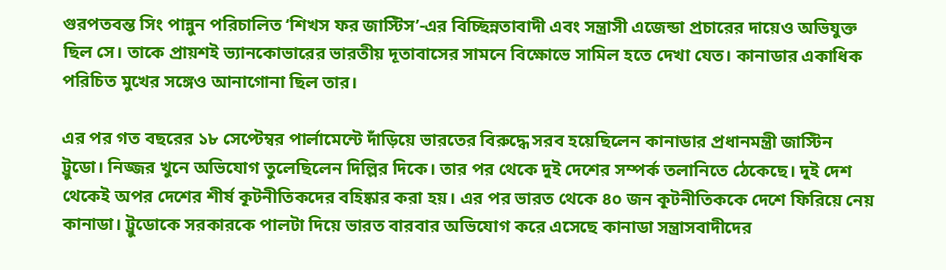গুরপতবন্ত সিং পান্নুন পরিচালিত ‘শিখস ফর জাস্টিস’-এর বিচ্ছিন্নতাবাদী এবং সন্ত্রাসী এজেন্ডা প্রচারের দায়েও অভিযুক্ত ছিল সে। তাকে প্রায়শই ভ্যানকোভারের ভারতীয় দূতাবাসের সামনে বিক্ষোভে সামিল হতে দেখা যেত। কানাডার একাধিক পরিচিত মুখের সঙ্গেও আনাগোনা ছিল তার।

এর পর গত বছরের ১৮ সেপ্টেম্বর পার্লামেন্টে দাঁড়িয়ে ভারতের বিরুদ্ধে সরব হয়েছিলেন কানাডার প্রধানমন্ত্রী জাস্টিন ট্রুডো। নিজ্জর খুনে অভিযোগ তুলেছিলেন দিল্লির দিকে। তার পর থেকে দুই দেশের সম্পর্ক তলানিতে ঠেকেছে। দুই দেশ থেকেই অপর দেশের শীর্ষ কূটনীতিকদের বহিষ্কার করা হয়। এর পর ভারত থেকে ৪০ জন কূটনীতিককে দেশে ফিরিয়ে নেয় কানাডা। ট্রুডোকে সরকারকে পালটা দিয়ে ভারত বারবার অভিযোগ করে এসেছে কানাডা সন্ত্রাসবাদীদের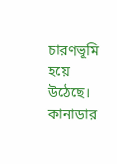চারণভূমি হয়ে উঠেছে। কানাডার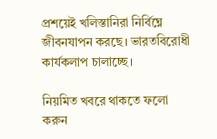প্রশয়েই খলিস্তানিরা নির্বিঘ্নে জীবনযাপন করছে। ভারতবিরোধী কার্যকলাপ চালাচ্ছে।

নিয়মিত খবরে থাকতে ফলো করুন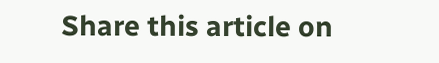Share this article on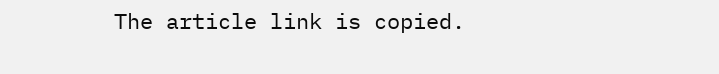The article link is copied.